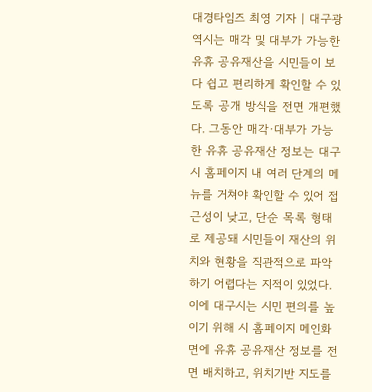대경타임즈 최영 기자 | 대구광역시는 매각 및 대부가 가능한 유휴 공유재산을 시민들이 보다 쉽고 편리하게 확인할 수 있도록 공개 방식을 전면 개편했다. 그동안 매각·대부가 가능한 유휴 공유재산 정보는 대구시 홈페이지 내 여러 단계의 메뉴를 거쳐야 확인할 수 있어 접근성이 낮고, 단순 목록 형태로 제공돼 시민들이 재산의 위치와 현황을 직관적으로 파악하기 어렵다는 지적이 있었다. 이에 대구시는 시민 편의를 높이기 위해 시 홈페이지 메인화면에 유휴 공유재산 정보를 전면 배치하고, 위치기반 지도를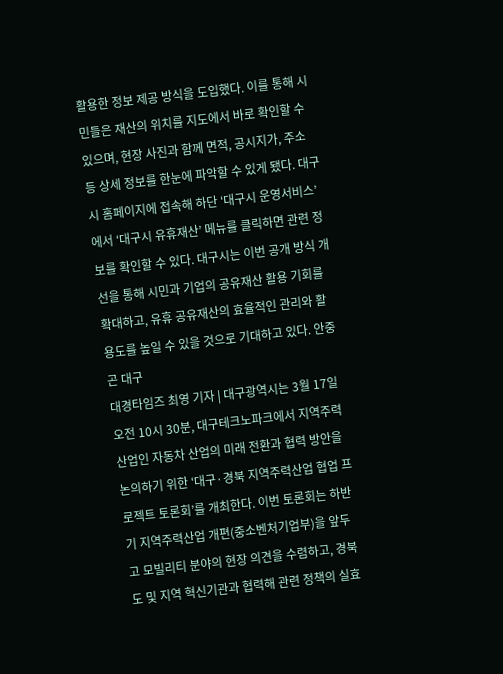활용한 정보 제공 방식을 도입했다. 이를 통해 시민들은 재산의 위치를 지도에서 바로 확인할 수 있으며, 현장 사진과 함께 면적, 공시지가, 주소 등 상세 정보를 한눈에 파악할 수 있게 됐다. 대구시 홈페이지에 접속해 하단 ‘대구시 운영서비스’에서 ‘대구시 유휴재산’ 메뉴를 클릭하면 관련 정보를 확인할 수 있다. 대구시는 이번 공개 방식 개선을 통해 시민과 기업의 공유재산 활용 기회를 확대하고, 유휴 공유재산의 효율적인 관리와 활용도를 높일 수 있을 것으로 기대하고 있다. 안중곤 대구
대경타임즈 최영 기자 | 대구광역시는 3월 17일 오전 10시 30분, 대구테크노파크에서 지역주력산업인 자동차 산업의 미래 전환과 협력 방안을 논의하기 위한 ‘대구·경북 지역주력산업 협업 프로젝트 토론회’를 개최한다. 이번 토론회는 하반기 지역주력산업 개편(중소벤처기업부)을 앞두고 모빌리티 분야의 현장 의견을 수렴하고, 경북도 및 지역 혁신기관과 협력해 관련 정책의 실효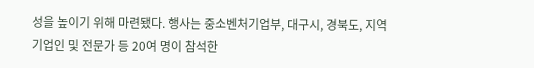성을 높이기 위해 마련됐다. 행사는 중소벤처기업부, 대구시, 경북도, 지역 기업인 및 전문가 등 20여 명이 참석한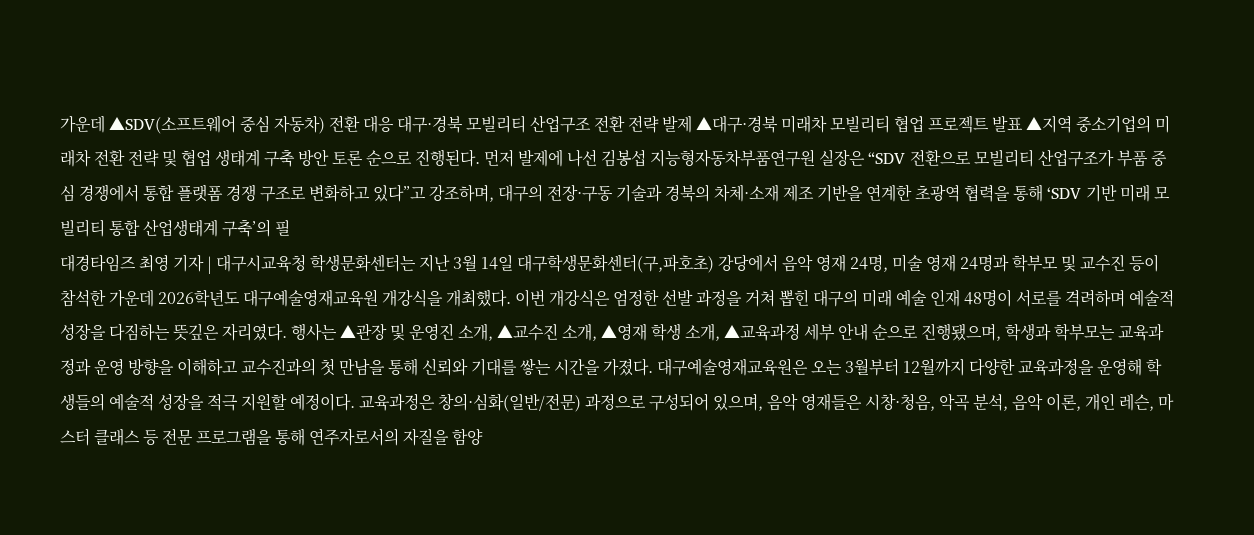가운데 ▲SDV(소프트웨어 중심 자동차) 전환 대응 대구·경북 모빌리티 산업구조 전환 전략 발제 ▲대구·경북 미래차 모빌리티 협업 프로젝트 발표 ▲지역 중소기업의 미래차 전환 전략 및 협업 생태계 구축 방안 토론 순으로 진행된다. 먼저 발제에 나선 김봉섭 지능형자동차부품연구원 실장은 “SDV 전환으로 모빌리티 산업구조가 부품 중심 경쟁에서 통합 플랫폼 경쟁 구조로 변화하고 있다”고 강조하며, 대구의 전장·구동 기술과 경북의 차체·소재 제조 기반을 연계한 초광역 협력을 통해 ‘SDV 기반 미래 모빌리티 통합 산업생태계 구축’의 필
대경타임즈 최영 기자 | 대구시교육청 학생문화센터는 지난 3월 14일 대구학생문화센터(구,파호초) 강당에서 음악 영재 24명, 미술 영재 24명과 학부모 및 교수진 등이 참석한 가운데 2026학년도 대구예술영재교육원 개강식을 개최했다. 이번 개강식은 엄정한 선발 과정을 거쳐 뽑힌 대구의 미래 예술 인재 48명이 서로를 격려하며 예술적 성장을 다짐하는 뜻깊은 자리였다. 행사는 ▲관장 및 운영진 소개, ▲교수진 소개, ▲영재 학생 소개, ▲교육과정 세부 안내 순으로 진행됐으며, 학생과 학부모는 교육과정과 운영 방향을 이해하고 교수진과의 첫 만남을 통해 신뢰와 기대를 쌓는 시간을 가졌다. 대구예술영재교육원은 오는 3월부터 12월까지 다양한 교육과정을 운영해 학생들의 예술적 성장을 적극 지원할 예정이다. 교육과정은 창의·심화(일반/전문) 과정으로 구성되어 있으며, 음악 영재들은 시창·청음, 악곡 분석, 음악 이론, 개인 레슨, 마스터 클래스 등 전문 프로그램을 통해 연주자로서의 자질을 함양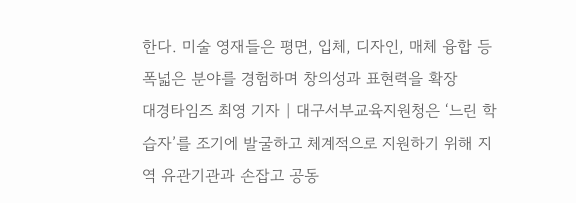한다. 미술 영재들은 평면, 입체, 디자인, 매체 융합 등 폭넓은 분야를 경험하며 창의성과 표현력을 확장
대경타임즈 최영 기자 | 대구서부교육지원청은 ‘느린 학습자’를 조기에 발굴하고 체계적으로 지원하기 위해 지역 유관기관과 손잡고 공동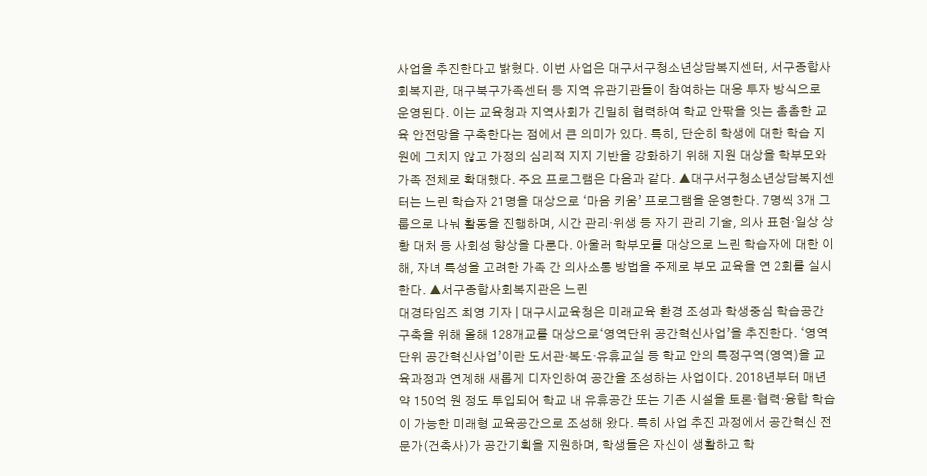사업을 추진한다고 밝혔다. 이번 사업은 대구서구청소년상담복지센터, 서구종합사회복지관, 대구북구가족센터 등 지역 유관기관들이 참여하는 대응 투자 방식으로 운영된다. 이는 교육청과 지역사회가 긴밀히 협력하여 학교 안팎을 잇는 촘촘한 교육 안전망을 구축한다는 점에서 큰 의미가 있다. 특히, 단순히 학생에 대한 학습 지원에 그치지 않고 가정의 심리적 지지 기반을 강화하기 위해 지원 대상을 학부모와 가족 전체로 확대했다. 주요 프로그램은 다음과 같다. ▲대구서구청소년상담복지센터는 느린 학습자 21명을 대상으로 ‘마음 키움’ 프로그램을 운영한다. 7명씩 3개 그룹으로 나눠 활동을 진행하며, 시간 관리·위생 등 자기 관리 기술, 의사 표현·일상 상황 대처 등 사회성 향상을 다룬다. 아울러 학부모를 대상으로 느린 학습자에 대한 이해, 자녀 특성을 고려한 가족 간 의사소통 방법을 주제로 부모 교육을 연 2회를 실시한다. ▲서구종합사회복지관은 느린
대경타임즈 최영 기자 | 대구시교육청은 미래교육 환경 조성과 학생중심 학습공간 구축을 위해 올해 128개교를 대상으로‘영역단위 공간혁신사업’을 추진한다. ‘영역단위 공간혁신사업’이란 도서관‧복도‧유휴교실 등 학교 안의 특정구역(영역)을 교육과정과 연계해 새롭게 디자인하여 공간을 조성하는 사업이다. 2018년부터 매년 약 150억 원 정도 투입되어 학교 내 유휴공간 또는 기존 시설을 토론·협력·융합 학습이 가능한 미래형 교육공간으로 조성해 왔다. 특히 사업 추진 과정에서 공간혁신 전문가(건축사)가 공간기획을 지원하며, 학생들은 자신이 생활하고 학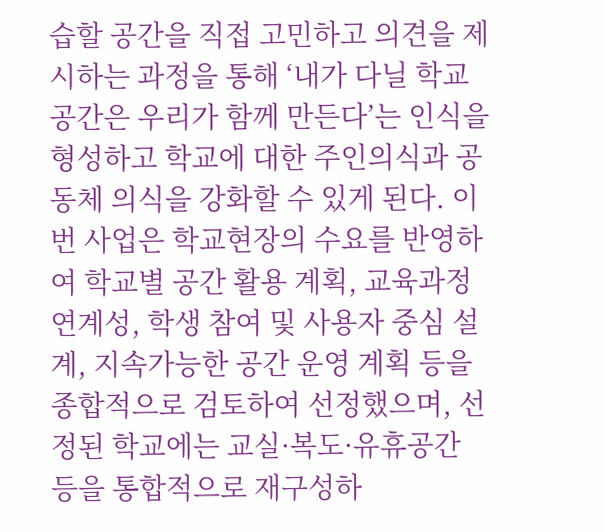습할 공간을 직접 고민하고 의견을 제시하는 과정을 통해 ‘내가 다닐 학교 공간은 우리가 함께 만든다’는 인식을 형성하고 학교에 대한 주인의식과 공동체 의식을 강화할 수 있게 된다. 이번 사업은 학교현장의 수요를 반영하여 학교별 공간 활용 계획, 교육과정 연계성, 학생 참여 및 사용자 중심 설계, 지속가능한 공간 운영 계획 등을 종합적으로 검토하여 선정했으며, 선정된 학교에는 교실·복도·유휴공간 등을 통합적으로 재구성하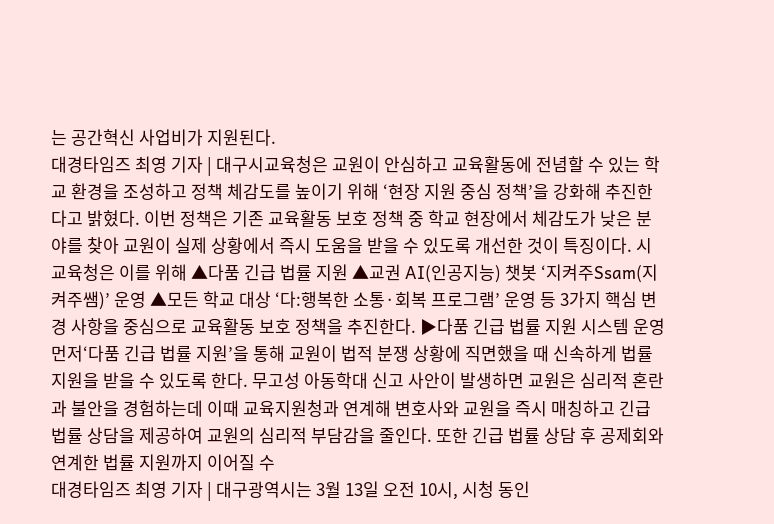는 공간혁신 사업비가 지원된다.
대경타임즈 최영 기자 | 대구시교육청은 교원이 안심하고 교육활동에 전념할 수 있는 학교 환경을 조성하고 정책 체감도를 높이기 위해 ‘현장 지원 중심 정책’을 강화해 추진한다고 밝혔다. 이번 정책은 기존 교육활동 보호 정책 중 학교 현장에서 체감도가 낮은 분야를 찾아 교원이 실제 상황에서 즉시 도움을 받을 수 있도록 개선한 것이 특징이다. 시교육청은 이를 위해 ▲다품 긴급 법률 지원 ▲교권 AI(인공지능) 챗봇 ‘지켜주Ssam(지켜주쌤)’ 운영 ▲모든 학교 대상 ‘다:행복한 소통·회복 프로그램’ 운영 등 3가지 핵심 변경 사항을 중심으로 교육활동 보호 정책을 추진한다. ▶다품 긴급 법률 지원 시스템 운영 먼저‘다품 긴급 법률 지원’을 통해 교원이 법적 분쟁 상황에 직면했을 때 신속하게 법률 지원을 받을 수 있도록 한다. 무고성 아동학대 신고 사안이 발생하면 교원은 심리적 혼란과 불안을 경험하는데 이때 교육지원청과 연계해 변호사와 교원을 즉시 매칭하고 긴급 법률 상담을 제공하여 교원의 심리적 부담감을 줄인다. 또한 긴급 법률 상담 후 공제회와 연계한 법률 지원까지 이어질 수
대경타임즈 최영 기자 | 대구광역시는 3월 13일 오전 10시, 시청 동인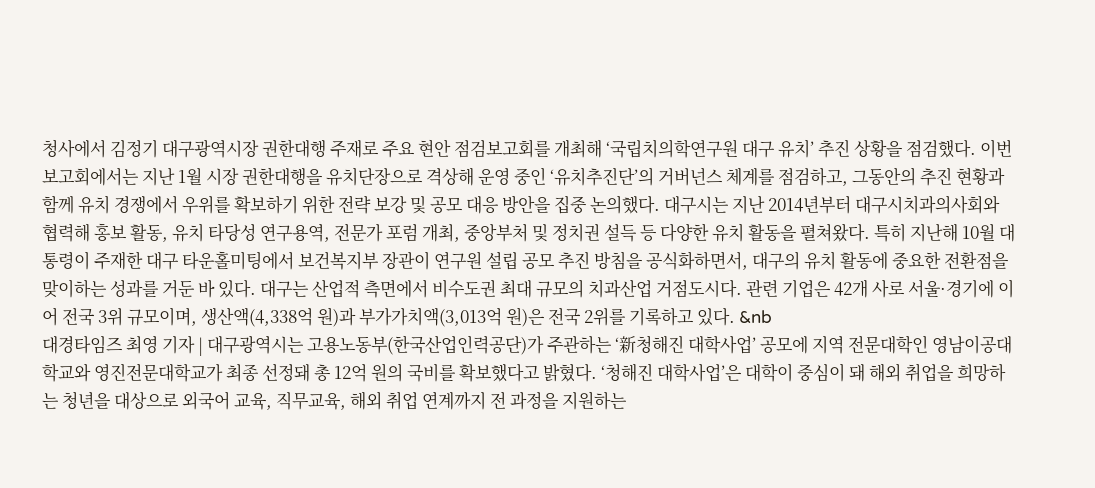청사에서 김정기 대구광역시장 권한대행 주재로 주요 현안 점검보고회를 개최해 ‘국립치의학연구원 대구 유치’ 추진 상황을 점검했다. 이번 보고회에서는 지난 1월 시장 권한대행을 유치단장으로 격상해 운영 중인 ‘유치추진단’의 거버넌스 체계를 점검하고, 그동안의 추진 현황과 함께 유치 경쟁에서 우위를 확보하기 위한 전략 보강 및 공모 대응 방안을 집중 논의했다. 대구시는 지난 2014년부터 대구시치과의사회와 협력해 홍보 활동, 유치 타당성 연구용역, 전문가 포럼 개최, 중앙부처 및 정치권 설득 등 다양한 유치 활동을 펼쳐왔다. 특히 지난해 10월 대통령이 주재한 대구 타운홀미팅에서 보건복지부 장관이 연구원 설립 공모 추진 방침을 공식화하면서, 대구의 유치 활동에 중요한 전환점을 맞이하는 성과를 거둔 바 있다. 대구는 산업적 측면에서 비수도권 최대 규모의 치과산업 거점도시다. 관련 기업은 42개 사로 서울·경기에 이어 전국 3위 규모이며, 생산액(4,338억 원)과 부가가치액(3,013억 원)은 전국 2위를 기록하고 있다. &nb
대경타임즈 최영 기자 | 대구광역시는 고용노동부(한국산업인력공단)가 주관하는 ‘新청해진 대학사업’ 공모에 지역 전문대학인 영남이공대학교와 영진전문대학교가 최종 선정돼 총 12억 원의 국비를 확보했다고 밝혔다. ‘청해진 대학사업’은 대학이 중심이 돼 해외 취업을 희망하는 청년을 대상으로 외국어 교육, 직무교육, 해외 취업 연계까지 전 과정을 지원하는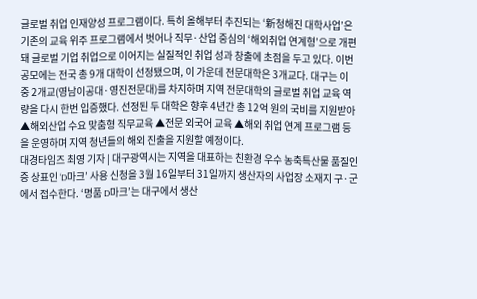글로벌 취업 인재양성 프로그램이다. 특히 올해부터 추진되는 ‘新청해진 대학사업’은 기존의 교육 위주 프로그램에서 벗어나 직무·산업 중심의 ‘해외취업 연계형’으로 개편돼 글로벌 기업 취업으로 이어지는 실질적인 취업 성과 창출에 초점을 두고 있다. 이번 공모에는 전국 총 9개 대학이 선정됐으며, 이 가운데 전문대학은 3개교다. 대구는 이 중 2개교(영남이공대·영진전문대)를 차지하며 지역 전문대학의 글로벌 취업 교육 역량을 다시 한번 입증했다. 선정된 두 대학은 향후 4년간 총 12억 원의 국비를 지원받아 ▲해외산업 수요 맞춤형 직무교육 ▲전문 외국어 교육 ▲해외 취업 연계 프로그램 등을 운영하며 지역 청년들의 해외 진출을 지원할 예정이다.
대경타임즈 최영 기자 | 대구광역시는 지역을 대표하는 친환경 우수 농축특산물 품질인증 상표인 ‘D마크’ 사용 신청을 3월 16일부터 31일까지 생산자의 사업장 소재지 구·군에서 접수한다. ‘명품 D마크’는 대구에서 생산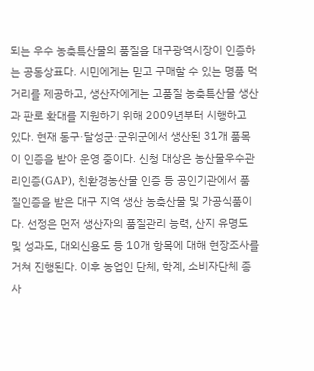되는 우수 농축특산물의 품질을 대구광역시장이 인증하는 공동상표다. 시민에게는 믿고 구매할 수 있는 명품 먹거리를 제공하고, 생산자에게는 고품질 농축특산물 생산과 판로 확대를 지원하기 위해 2009년부터 시행하고 있다. 현재 동구·달성군·군위군에서 생산된 31개 품목이 인증을 받아 운영 중이다. 신청 대상은 농산물우수관리인증(GAP), 친환경농산물 인증 등 공인기관에서 품질인증을 받은 대구 지역 생산 농축산물 및 가공식품이다. 선정은 먼저 생산자의 품질관리 능력, 산지 유명도 및 성과도, 대외신용도 등 10개 항목에 대해 현장조사를 거쳐 진행된다. 이후 농업인 단체, 학계, 소비자단체 종사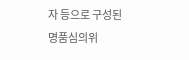자 등으로 구성된 명품심의위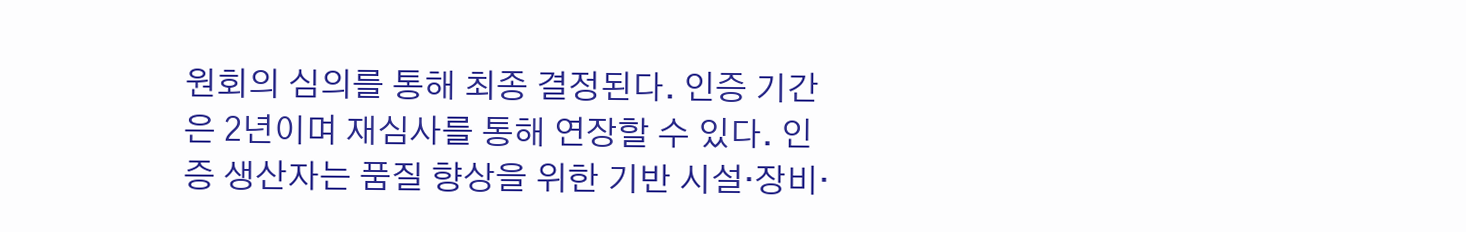원회의 심의를 통해 최종 결정된다. 인증 기간은 2년이며 재심사를 통해 연장할 수 있다. 인증 생산자는 품질 향상을 위한 기반 시설·장비·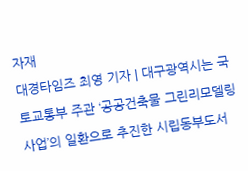자재
대경타임즈 최영 기자 | 대구광역시는 국토교통부 주관 ‘공공건축물 그린리모델링 사업’의 일환으로 추진한 시립동부도서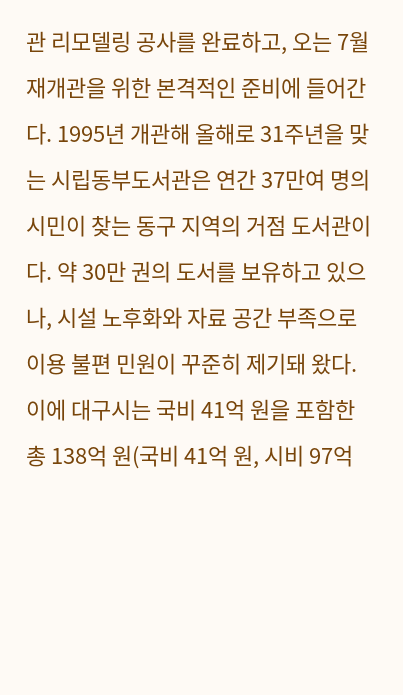관 리모델링 공사를 완료하고, 오는 7월 재개관을 위한 본격적인 준비에 들어간다. 1995년 개관해 올해로 31주년을 맞는 시립동부도서관은 연간 37만여 명의 시민이 찾는 동구 지역의 거점 도서관이다. 약 30만 권의 도서를 보유하고 있으나, 시설 노후화와 자료 공간 부족으로 이용 불편 민원이 꾸준히 제기돼 왔다. 이에 대구시는 국비 41억 원을 포함한 총 138억 원(국비 41억 원, 시비 97억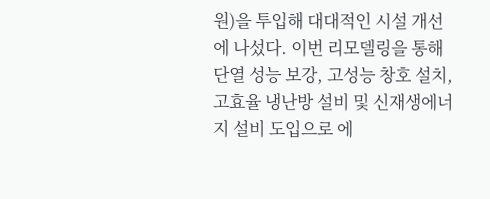원)을 투입해 대대적인 시설 개선에 나섰다. 이번 리모델링을 통해 단열 성능 보강, 고성능 창호 설치, 고효율 냉난방 설비 및 신재생에너지 설비 도입으로 에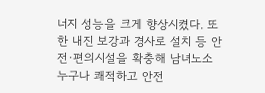너지 성능을 크게 향상시켰다. 또한 내진 보강과 경사로 설치 등 안전·편의시설을 확충해 남녀노소 누구나 쾌적하고 안전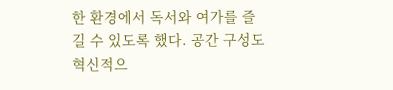한 환경에서 독서와 여가를 즐길 수 있도록 했다. 공간 구성도 혁신적으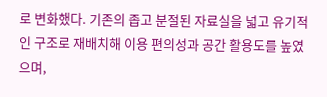로 변화했다. 기존의 좁고 분절된 자료실을 넓고 유기적인 구조로 재배치해 이용 편의성과 공간 활용도를 높였으며,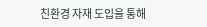친환경 자재 도입을 통해